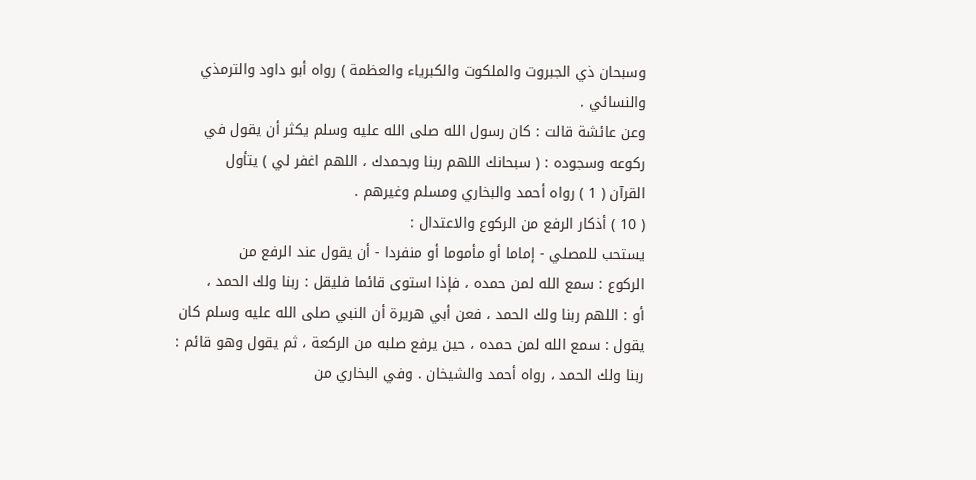وسبحان ذي الجبروت والملكوت والكبرياء والعظمة ) رواه أبو داود والترمذي
والنسائي .
وعن عائشة قالت : كان رسول الله صلى الله عليه وسلم يكثر أن يقول في
ركوعه وسجوده : ( سبحانك اللهم ربنا وبحمدك ، اللهم اغفر لي ) يتأول
القرآن ( 1 ) رواه أحمد والبخاري ومسلم وغيرهم .
( 10 ) أذكار الرفع من الركوع والاعتدال :
يستحب للمصلي - إماما أو مأموما أو منفردا - أن يقول عند الرفع من
الركوع : سمع الله لمن حمده ، فإذا استوى قائما فليقل : ربنا ولك الحمد ،
أو : اللهم ربنا ولك الحمد ، فعن أبي هريرة أن النبي صلى الله عليه وسلم كان
يقول : سمع الله لمن حمده ، حين يرفع صلبه من الركعة ، ثم يقول وهو قائم :
ربنا ولك الحمد ، رواه أحمد والشيخان . وفي البخاري من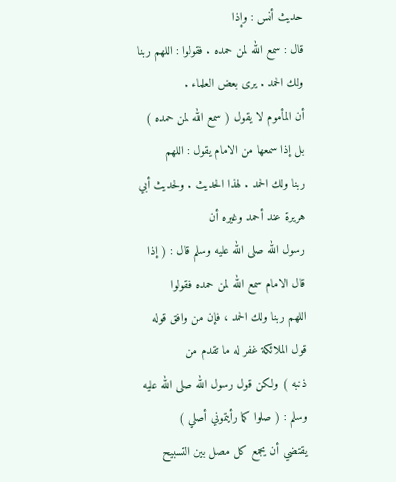حديث أنس : وإذا
قال : سمع الله لمن حمده . فقولوا : اللهم ربنا ولك الحمد . يرى بعض العلماء .
أن المأموم لا يقول ( سمع الله لمن حمده ) بل إذا سمعها من الامام يقول : اللهم
ربنا ولك الحمد . لهذا الحديث . ولحديث أبي هريرة عند أحمد وغيره أن
رسول الله صلى الله عليه وسلم قال : ( إذا قال الامام سمع الله لمن حمده فقولوا
اللهم ربنا ولك الحمد ، فإن من وافق قوله قول الملائكة غفر له ما تقدم من
ذنبه ) ولكن قول رسول الله صلى الله عليه وسلم : ( صلوا كما رأيتموني أصلي )
يقتضي أن يجمع كل مصل بين التسبيح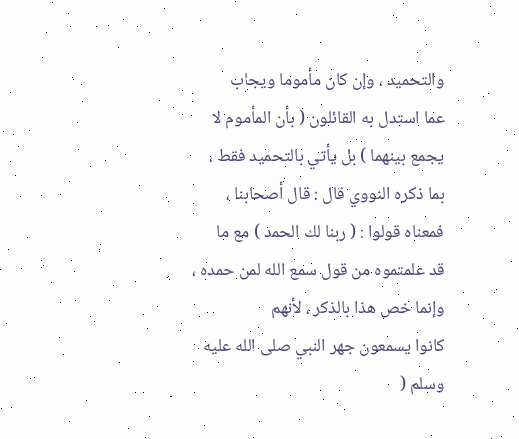والتحميد ، وإن كان مأموما ويجاب
عما استدل به القائلون ( بأن المأموم لا يجمع بينهما ) بل يأتي بالتحميد فقط ،
بما ذكره النووي قال : قال أصحابنا ، فمعناه قولوا : ( ربنا لك الحمد ) مع ما
قد علمتموه من قول سمع الله لمن حمده ، وإنما خص هذا بالذكر ، لأنهم
كانوا يسمعون جهر النبي صلى الله عليه وسلم (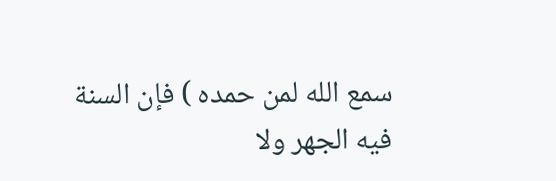سمع الله لمن حمده ) فإن السنة
فيه الجهر ولا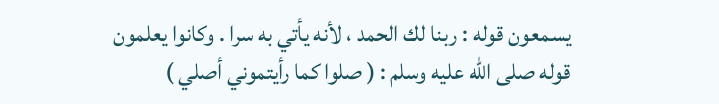يسمعون قوله : ربنا لك الحمد ، لأنه يأتي به سرا . وكانوا يعلمون
قوله صلى الله عليه وسلم : ( صلوا كما رأيتموني أصلي )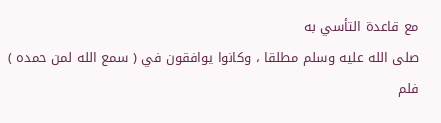مع قاعدة التأسي به
صلى الله عليه وسلم مطلقا ، وكانوا يوافقون في ( سمع الله لمن حمده ) فلم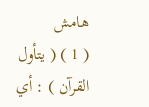هامش
( 1 ) ( يتأول القرآن ) : أي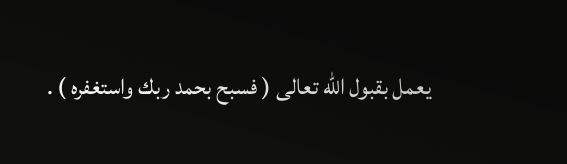يعمل بقبول الله تعالى ( فسبح بحمد ربك واستغفره ) .